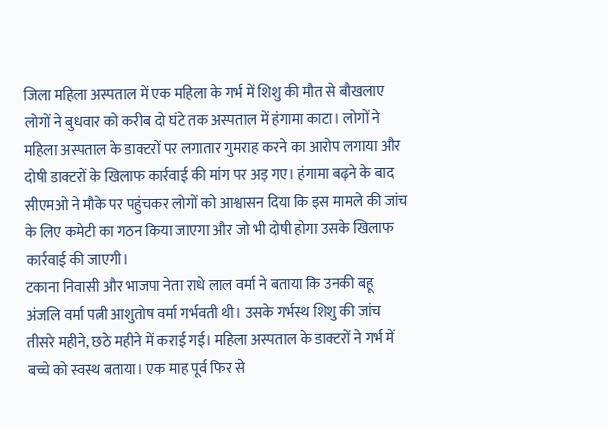जिला महिला अस्पताल में एक महिला के गर्भ में शिशु की मौत से बौखलाए लोगों ने बुधवार को करीब दो घंटे तक अस्पताल में हंगामा काटा। लोगों ने महिला अस्पताल के डाक्टरों पर लगातार गुमराह करने का आरोप लगाया और दोषी डाक्टरों के खिलाफ कार्रवाई की मांग पर अड़ गए। हंगामा बढ़ने के बाद सीएमओ ने मौके पर पहुंचकर लोगों को आश्वासन दिया कि इस मामले की जांच के लिए कमेटी का गठन किया जाएगा और जो भी दोषी होगा उसके खिलाफ कार्रवाई की जाएगी।
टकाना निवासी और भाजपा नेता राधे लाल वर्मा ने बताया कि उनकी बहू अंजलि वर्मा पत्नी आशुतोष वर्मा गर्भवती थी। उसके गर्भस्थ शिशु की जांच तीसरे महीने, छठे महीने में कराई गई। महिला अस्पताल के डाक्टरों ने गर्भ में बच्चे को स्वस्थ बताया। एक माह पूर्व फिर से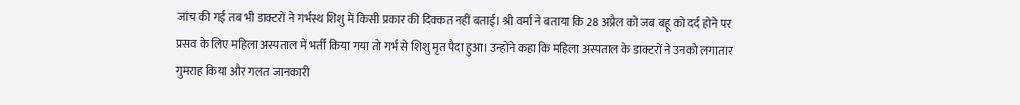जांच की गई तब भी डाक्टरों ने गर्भस्थ शिशु में किसी प्रकार की दिक्कत नहीं बताई। श्री वर्मा ने बताया कि 28 अप्रैल को जब बहू को दर्द होने पर प्रसव के लिए महिला अस्पताल में भर्ती किया गया तो गर्भ से शिशु मृत पैदा हुआ। उन्होंने कहा कि महिला अस्पताल के डाक्टरों ने उनको लगातार गुमराह किया और गलत जानकारी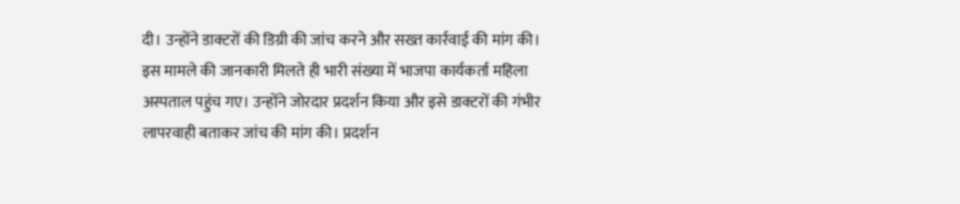दी। उन्होंने डाक्टरों की डिग्री की जांच करने और सख्त कार्रवाई की मांग की। इस मामले की जानकारी मिलते ही भारी संख्या में भाजपा कार्यकर्ता महिला अस्पताल पहुंच गए। उन्होंने जोरदार प्रदर्शन किया और इसे डाक्टरों की गंभीर लापरवाही बताकर जांच की मांग की। प्रदर्शन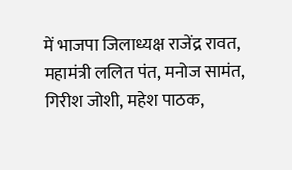में भाजपा जिलाध्यक्ष राजेंद्र रावत, महामंत्री ललित पंत, मनोज सामंत, गिरीश जोशी, महेश पाठक,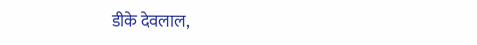डीके देवलाल,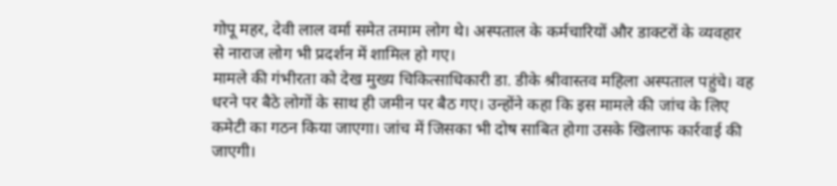गोपू महर, देवी लाल वर्मा समेत तमाम लोग थे। अस्पताल के कर्मचारियों और डाक्टरों के व्यवहार से नाराज लोग भी प्रदर्शन में शामिल हो गए।
मामले की गंभीरता को देख मुख्य चिकित्साधिकारी डा. डीके श्रीवास्तव महिला अस्पताल पहुंचे। वह धरने पर बैठे लोगों के साथ ही जमीन पर बैठ गए। उन्होंने कहा कि इस मामले की जांच के लिए कमेटी का गठन किया जाएगा। जांच में जिसका भी दोष साबित होगा उसके खिलाफ कार्रवाई की जाएगी।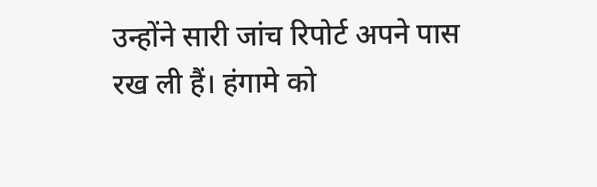उन्होंने सारी जांच रिपोर्ट अपने पास रख ली हैं। हंगामे को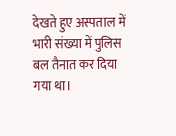देखते हुए अस्पताल में भारी संख्या में पुलिस बल तैनात कर दिया गया था।